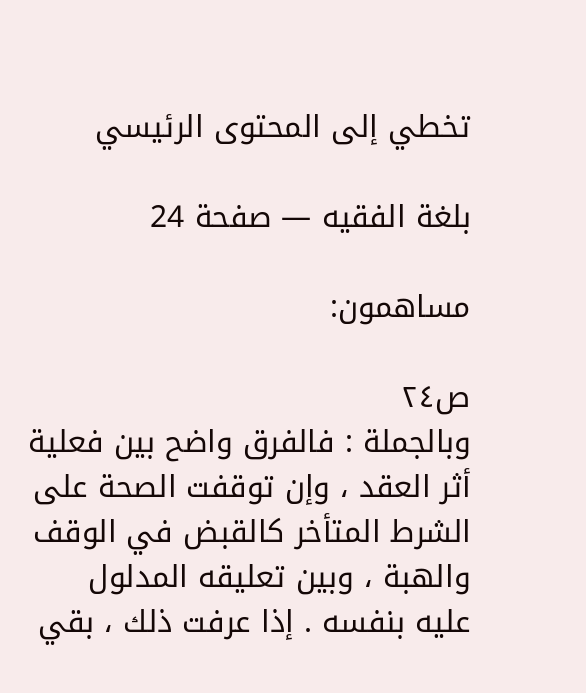تخطي إلى المحتوى الرئيسي

بلغة الفقيه — صفحة 24

مساهمون:

ص٢٤
وبالجملة : فالفرق واضح بين فعلية أثر العقد ، وإن توقفت الصحة على الشرط المتأخر كالقبض في الوقف والهبة ، وبين تعليقه المدلول عليه بنفسه . إذا عرفت ذلك ، بقي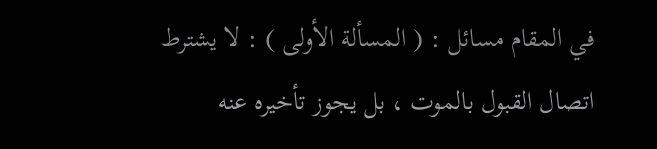في المقام مسائل : ( المسألة الأولى ) : لا يشترط اتصال القبول بالموت ، بل يجوز تأخيره عنه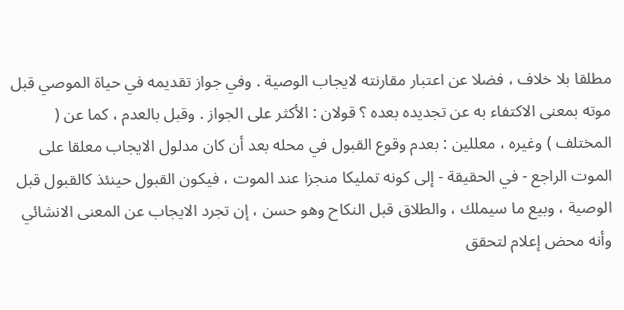مطلقا بلا خلاف ، فضلا عن اعتبار مقارنته لايجاب الوصية . وفي جواز تقديمه في حياة الموصي قبل موته بمعنى الاكتفاء به عن تجديده بعده ؟ قولان : الأكثر على الجواز . وقبل بالعدم ، كما عن ( المختلف ) وغيره ، معللين : بعدم وقوع القبول في محله بعد أن كان مدلول الايجاب معلقا على الموت الراجع - في الحقيقة - إلى كونه تمليكا منجزا عند الموت ، فيكون القبول حينئذ كالقبول قبل الوصية ، وبيع ما سيملك ، والطلاق قبل النكاح وهو حسن ، إن تجرد الايجاب عن المعنى الانشائي وأنه محض إعلام لتحقق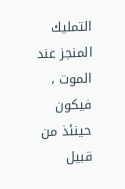التمليك المنجز عند الموت ، فيكون حينئذ من قبيل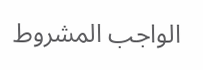الواجب المشروط